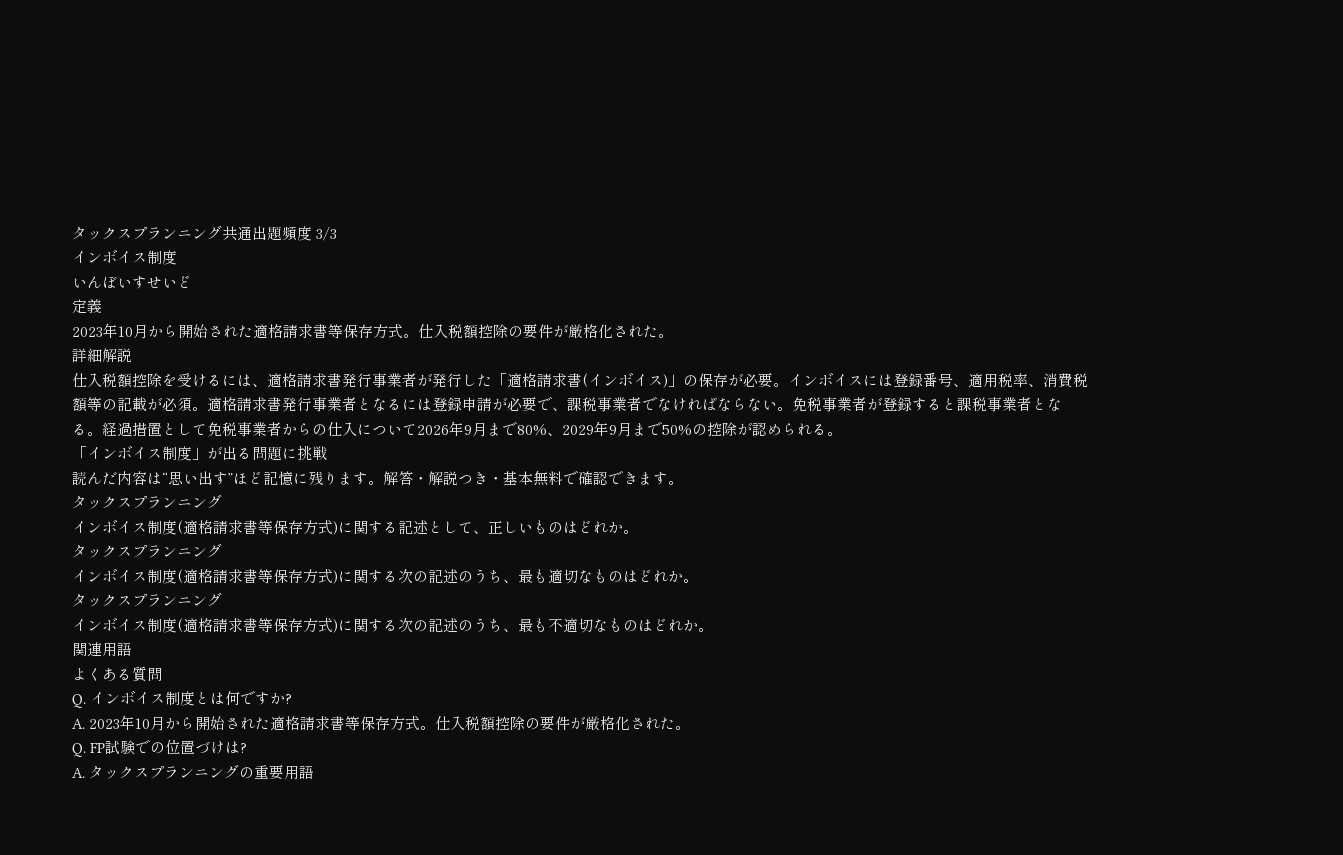タックスプランニング共通出題頻度 3/3
インボイス制度
いんぼいすせいど
定義
2023年10月から開始された適格請求書等保存方式。仕入税額控除の要件が厳格化された。
詳細解説
仕入税額控除を受けるには、適格請求書発行事業者が発行した「適格請求書(インボイス)」の保存が必要。インボイスには登録番号、適用税率、消費税額等の記載が必須。適格請求書発行事業者となるには登録申請が必要で、課税事業者でなければならない。免税事業者が登録すると課税事業者となる。経過措置として免税事業者からの仕入について2026年9月まで80%、2029年9月まで50%の控除が認められる。
「インボイス制度」が出る問題に挑戦
読んだ内容は“思い出す”ほど記憶に残ります。解答・解説つき・基本無料で確認できます。
タックスプランニング
インボイス制度(適格請求書等保存方式)に関する記述として、正しいものはどれか。
タックスプランニング
インボイス制度(適格請求書等保存方式)に関する次の記述のうち、最も適切なものはどれか。
タックスプランニング
インボイス制度(適格請求書等保存方式)に関する次の記述のうち、最も不適切なものはどれか。
関連用語
よくある質問
Q. インボイス制度とは何ですか?
A. 2023年10月から開始された適格請求書等保存方式。仕入税額控除の要件が厳格化された。
Q. FP試験での位置づけは?
A. タックスプランニングの重要用語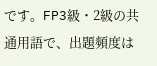です。FP3級・2級の共通用語で、出題頻度は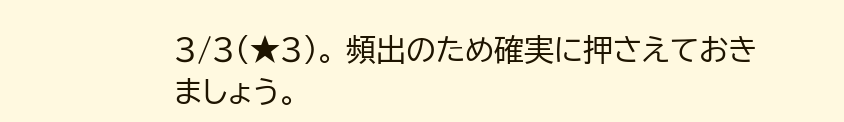3/3(★3)。 頻出のため確実に押さえておきましょう。